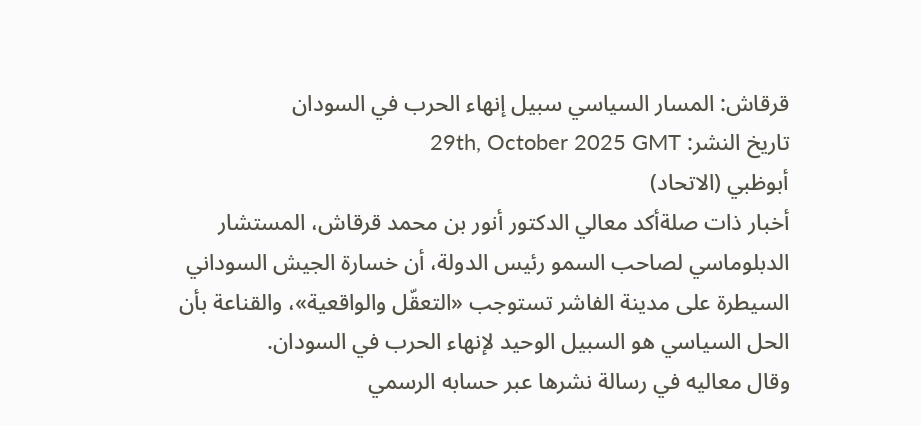قرقاش: المسار السياسي سبيل إنهاء الحرب في السودان
تاريخ النشر: 29th, October 2025 GMT
أبوظبي (الاتحاد)
أخبار ذات صلةأكد معالي الدكتور أنور بن محمد قرقاش، المستشار الدبلوماسي لصاحب السمو رئيس الدولة، أن خسارة الجيش السوداني السيطرة على مدينة الفاشر تستوجب «التعقّل والواقعية»، والقناعة بأن الحل السياسي هو السبيل الوحيد لإنهاء الحرب في السودان.
وقال معاليه في رسالة نشرها عبر حسابه الرسمي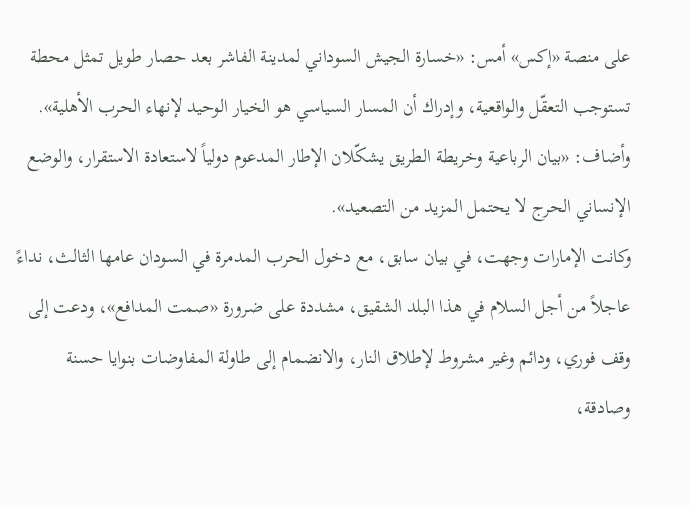على منصة «إكس» أمس: «خسارة الجيش السوداني لمدينة الفاشر بعد حصار طويل تمثل محطة تستوجب التعقّل والواقعية، وإدراك أن المسار السياسي هو الخيار الوحيد لإنهاء الحرب الأهلية».
وأضاف: «بيان الرباعية وخريطة الطريق يشكّلان الإطار المدعوم دولياً لاستعادة الاستقرار، والوضع الإنساني الحرج لا يحتمل المزيد من التصعيد».
وكانت الإمارات وجهت، في بيان سابق، مع دخول الحرب المدمرة في السودان عامها الثالث، نداءً عاجلاً من أجل السلام في هذا البلد الشقيق، مشددة على ضرورة «صمت المدافع»، ودعت إلى وقف فوري، ودائم وغير مشروط لإطلاق النار، والانضمام إلى طاولة المفاوضات بنوايا حسنة وصادقة،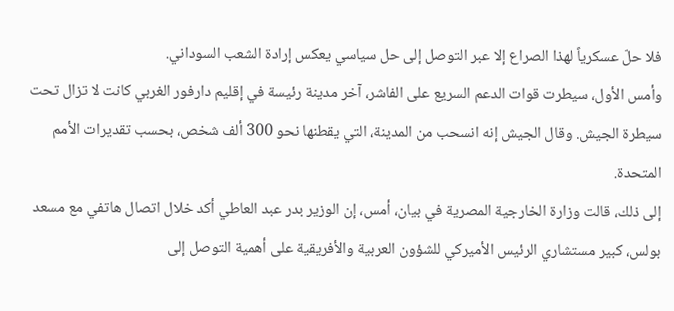فلا حلّ عسكرياً لهذا الصراع إلا عبر التوصل إلى حل سياسي يعكس إرادة الشعب السوداني.
وأمس الأول، سيطرت قوات الدعم السريع على الفاشر، آخر مدينة رئيسة في إقليم دارفور الغربي كانت لا تزال تحت سيطرة الجيش. وقال الجيش إنه انسحب من المدينة، التي يقطنها نحو 300 ألف شخص، بحسب تقديرات الأمم المتحدة.
إلى ذلك، قالت وزارة الخارجية المصرية في بيان، أمس، إن الوزير بدر عبد العاطي أكد خلال اتصال هاتفي مع مسعد بولس، كبير مستشاري الرئيس الأميركي للشؤون العربية والأفريقية على أهمية التوصل إلى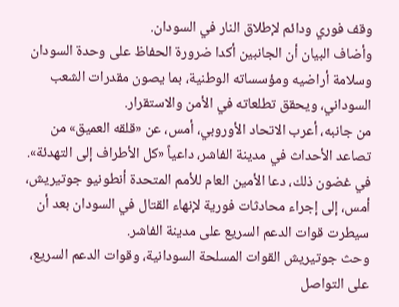وقف فوري ودائم لإطلاق النار في السودان.
وأضاف البيان أن الجانبين أكدا ضرورة الحفاظ على وحدة السودان وسلامة أراضيه ومؤسساته الوطنية، بما يصون مقدرات الشعب السوداني، ويحقق تطلعاته في الأمن والاستقرار.
من جانبه، أعرب الاتحاد الأوروبي، أمس، عن «قلقه العميق» من تصاعد الأحداث في مدينة الفاشر، داعياً «كل الأطراف إلى التهدئة».
في غضون ذلك، دعا الأمين العام للأمم المتحدة أنطونيو جوتيريش، أمس، إلى إجراء محادثات فورية لإنهاء القتال في السودان بعد أن سيطرت قوات الدعم السريع على مدينة الفاشر.
وحث جوتيريش القوات المسلحة السودانية، وقوات الدعم السريع، على التواصل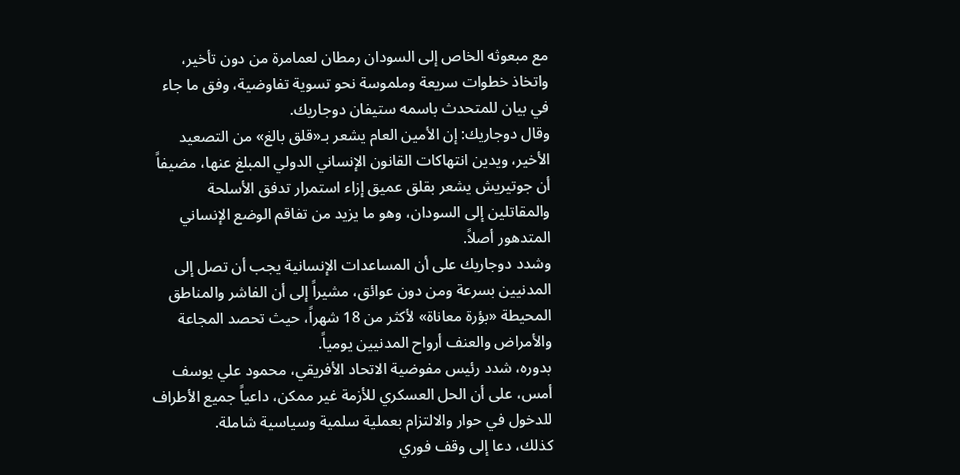مع مبعوثه الخاص إلى السودان رمطان لعمامرة من دون تأخير، واتخاذ خطوات سريعة وملموسة نحو تسوية تفاوضية، وفق ما جاء في بيان للمتحدث باسمه ستيفان دوجاريك.
وقال دوجاريك: إن الأمين العام يشعر بـ«قلق بالغ» من التصعيد الأخير، ويدين انتهاكات القانون الإنساني الدولي المبلغ عنها، مضيفاً أن جوتيريش يشعر بقلق عميق إزاء استمرار تدفق الأسلحة والمقاتلين إلى السودان، وهو ما يزيد من تفاقم الوضع الإنساني المتدهور أصلاً.
وشدد دوجاريك على أن المساعدات الإنسانية يجب أن تصل إلى المدنيين بسرعة ومن دون عوائق، مشيراً إلى أن الفاشر والمناطق المحيطة «بؤرة معاناة» لأكثر من 18 شهراً، حيث تحصد المجاعة والأمراض والعنف أرواح المدنيين يومياً.
بدوره، شدد رئيس مفوضية الاتحاد الأفريقي، محمود علي يوسف أمس، على أن الحل العسكري للأزمة غير ممكن، داعياً جميع الأطراف للدخول في حوار والالتزام بعملية سلمية وسياسية شاملة.
كذلك، دعا إلى وقف فوري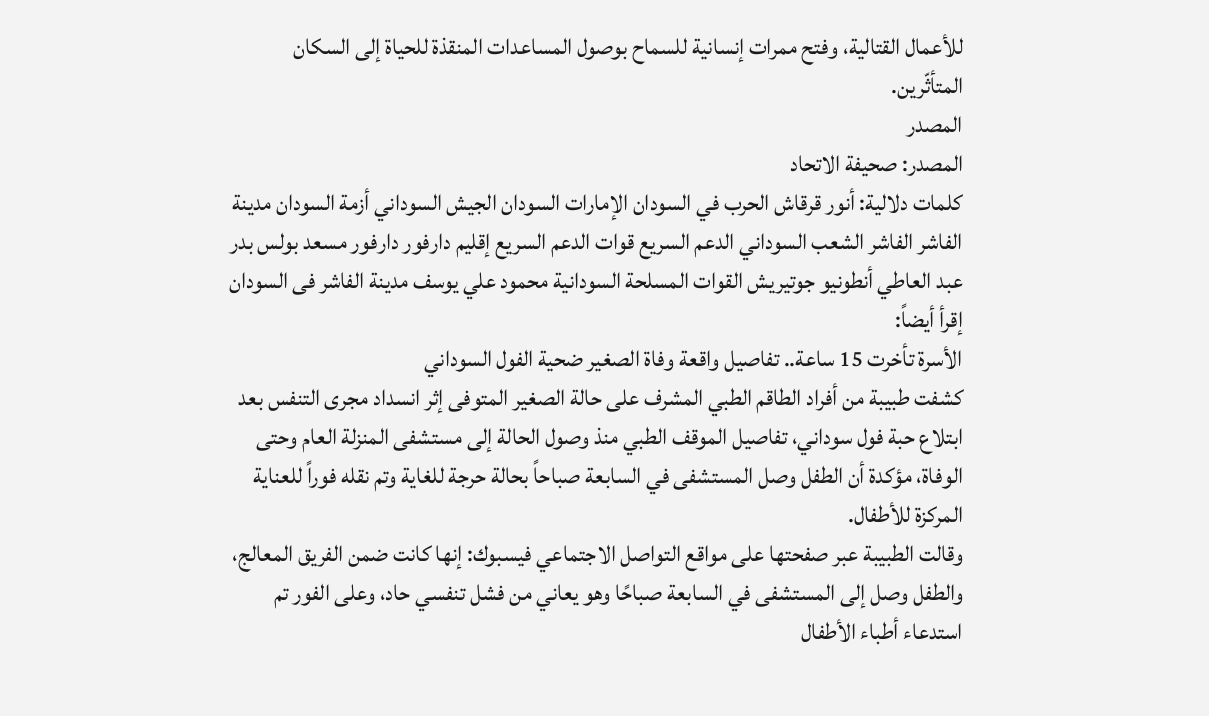للأعمال القتالية، وفتح ممرات إنسانية للسماح بوصول المساعدات المنقذة للحياة إلى السكان المتأثّرين.
المصدر
المصدر: صحيفة الاتحاد
كلمات دلالية: أنور قرقاش الحرب في السودان الإمارات السودان الجيش السوداني أزمة السودان مدينة الفاشر الفاشر الشعب السوداني الدعم السريع قوات الدعم السريع إقليم دارفور دارفور مسعد بولس بدر عبد العاطي أنطونيو جوتيريش القوات المسلحة السودانية محمود علي يوسف مدینة الفاشر فی السودان
إقرأ أيضاً:
الأسرة تأخرت 15 ساعة.. تفاصيل واقعة وفاة الصغير ضحية الفول السوداني
كشفت طبيبة من أفراد الطاقم الطبي المشرف على حالة الصغير المتوفى إثر انسداد مجرى التنفس بعد ابتلاع حبة فول سوداني، تفاصيل الموقف الطبي منذ وصول الحالة إلى مستشفى المنزلة العام وحتى الوفاة، مؤكدة أن الطفل وصل المستشفى في السابعة صباحاً بحالة حرجة للغاية وتم نقله فوراً للعناية المركزة للأطفال.
وقالت الطبيبة عبر صفحتها على مواقع التواصل الاجتماعي فيسبوك: إنها كانت ضمن الفريق المعالج، والطفل وصل إلى المستشفى في السابعة صباحًا وهو يعاني من فشل تنفسي حاد، وعلى الفور تم استدعاء أطباء الأطفال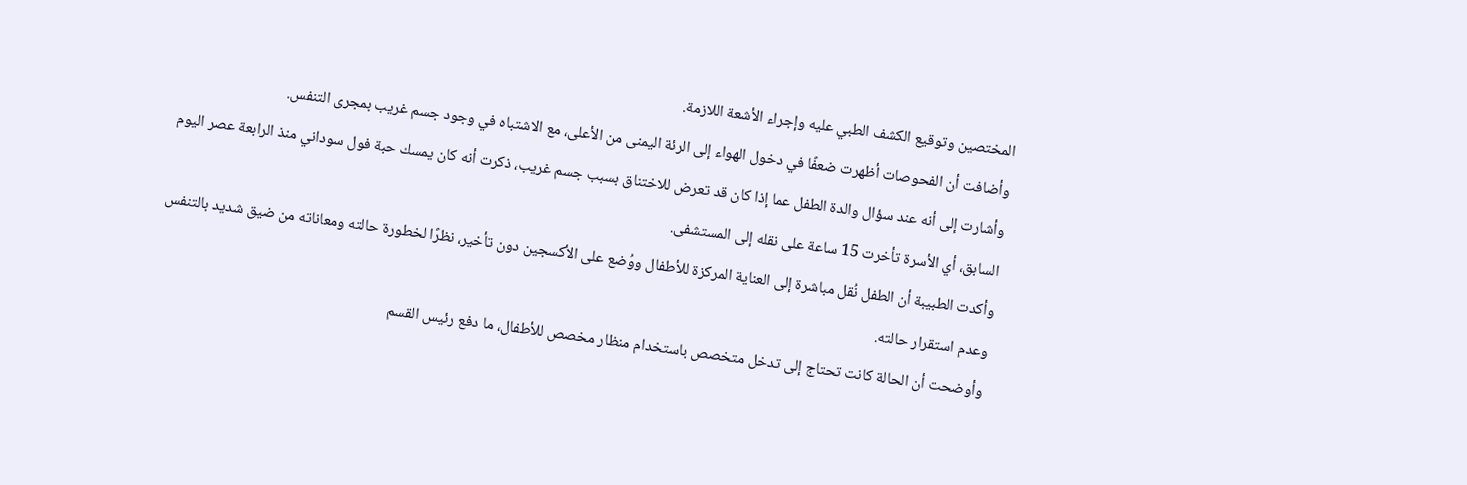المختصين وتوقيع الكشف الطبي عليه وإجراء الأشعة اللازمة.
وأضافت أن الفحوصات أظهرت ضعفًا في دخول الهواء إلى الرئة اليمنى من الأعلى، مع الاشتباه في وجود جسم غريب بمجرى التنفس.
وأشارت إلى أنه عند سؤال والدة الطفل عما إذا كان قد تعرض للاختناق بسبب جسم غريب، ذكرت أنه كان يمسك حبة فول سوداني منذ الرابعة عصر اليوم السابق، أي الأسرة تأخرت 15 ساعة على نقله إلى المستشفى.
وأكدت الطبيبة أن الطفل نُقل مباشرة إلى العناية المركزة للأطفال ووُضع على الأكسجين دون تأخير، نظرًا لخطورة حالته ومعاناته من ضيق شديد بالتنفس وعدم استقرار حالته.
وأوضحت أن الحالة كانت تحتاج إلى تدخل متخصص باستخدام منظار مخصص للأطفال، ما دفع رئيس القسم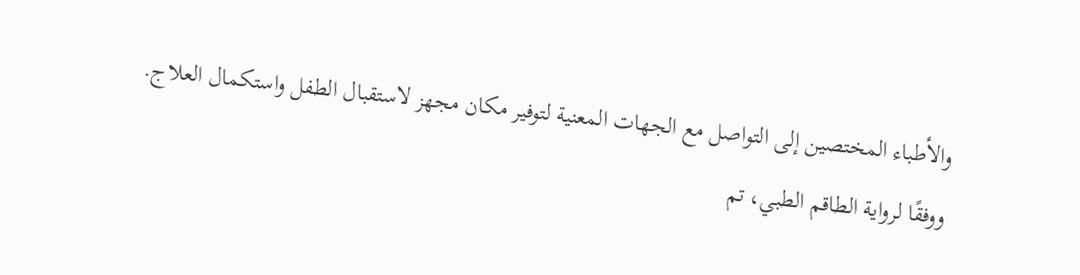والأطباء المختصين إلى التواصل مع الجهات المعنية لتوفير مكان مجهز لاستقبال الطفل واستكمال العلاج.
ووفقًا لرواية الطاقم الطبي، تم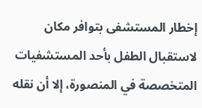إخطار المستشفى بتوافر مكان لاستقبال الطفل بأحد المستشفيات المتخصصة في المنصورة، إلا أن نقله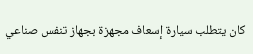كان يتطلب سيارة إسعاف مجهزة بجهاز تنفس صناعي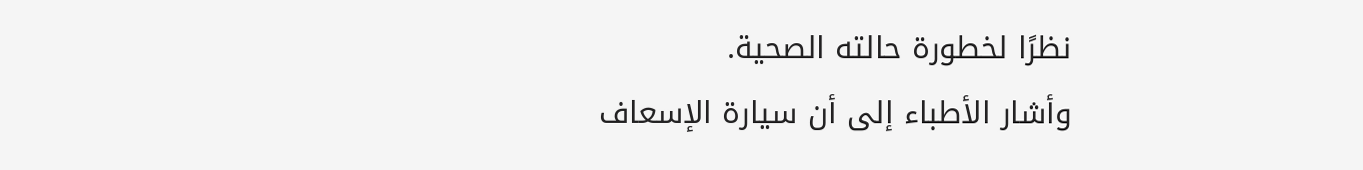نظرًا لخطورة حالته الصحية.
وأشار الأطباء إلى أن سيارة الإسعاف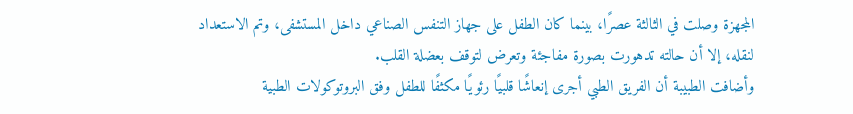المجهزة وصلت في الثالثة عصرًا، بينما كان الطفل على جهاز التنفس الصناعي داخل المستشفى، وتم الاستعداد لنقله، إلا أن حالته تدهورت بصورة مفاجئة وتعرض لتوقف بعضلة القلب.
وأضافت الطبيبة أن الفريق الطبي أجرى إنعاشًا قلبيًا رئويًا مكثفًا للطفل وفق البروتوكولات الطبية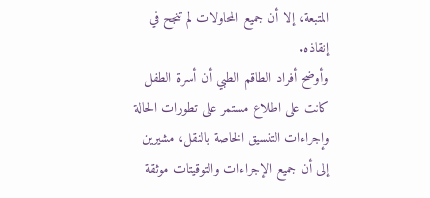المتبعة، إلا أن جميع المحاولات لم تنجح في إنقاذه.
وأوضح أفراد الطاقم الطبي أن أسرة الطفل كانت على اطلاع مستمر على تطورات الحالة وإجراءات التنسيق الخاصة بالنقل، مشيرين إلى أن جميع الإجراءات والتوقيتات موثقة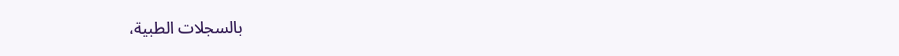بالسجلات الطبية،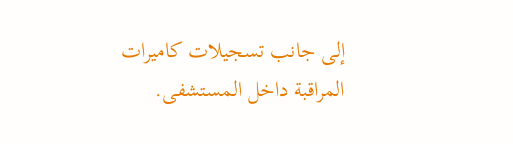إلى جانب تسجيلات كاميرات المراقبة داخل المستشفى.